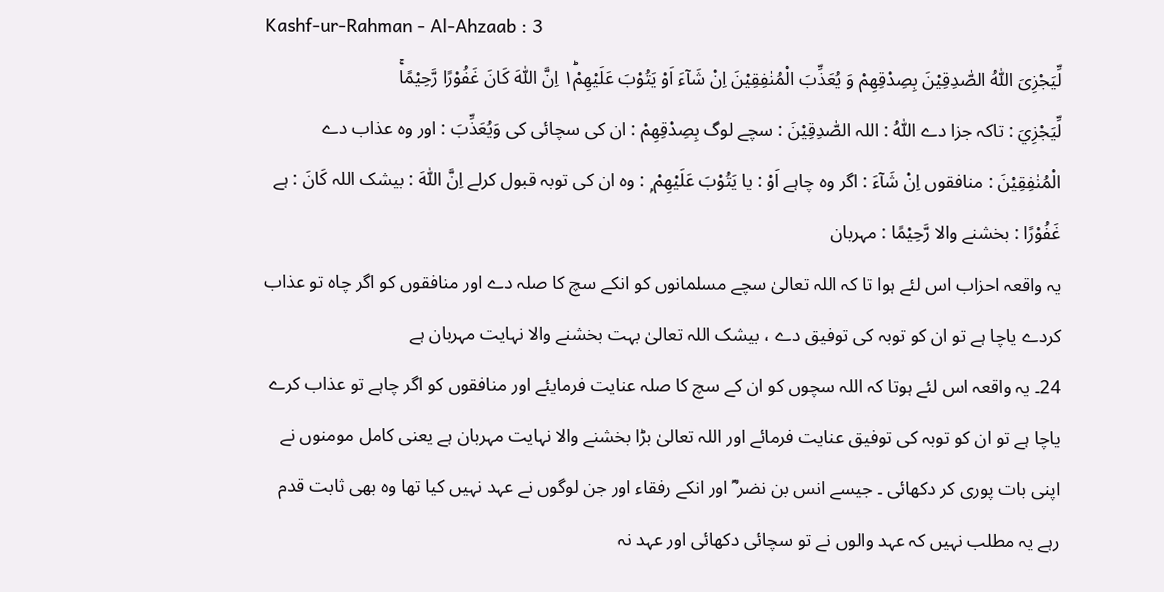Kashf-ur-Rahman - Al-Ahzaab : 3
لِّیَجْزِیَ اللّٰهُ الصّٰدِقِیْنَ بِصِدْقِهِمْ وَ یُعَذِّبَ الْمُنٰفِقِیْنَ اِنْ شَآءَ اَوْ یَتُوْبَ عَلَیْهِمْ١ؕ اِنَّ اللّٰهَ كَانَ غَفُوْرًا رَّحِیْمًاۚ
لِّيَجْزِيَ : تاکہ جزا دے اللّٰهُ : اللہ الصّٰدِقِيْنَ : سچے لوگ بِصِدْقِهِمْ : ان کی سچائی کی وَيُعَذِّبَ : اور وہ عذاب دے الْمُنٰفِقِيْنَ : منافقوں اِنْ شَآءَ : اگر وہ چاہے اَوْ : یا يَتُوْبَ عَلَيْهِمْ ۭ : وہ ان کی توبہ قبول کرلے اِنَّ اللّٰهَ : بیشک اللہ كَانَ : ہے غَفُوْرًا : بخشنے والا رَّحِيْمًا : مہربان
یہ واقعہ احزاب اس لئے ہوا تا کہ اللہ تعالیٰ سچے مسلمانوں کو انکے سچ کا صلہ دے اور منافقوں کو اگر چاہ تو عذاب کردے یاچا ہے تو ان کو توبہ کی توفیق دے ، بیشک اللہ تعالیٰ بہت بخشنے والا نہایت مہربان ہے
24۔ یہ واقعہ اس لئے ہوتا کہ اللہ سچوں کو ان کے سچ کا صلہ عنایت فرمایئے اور منافقوں کو اگر چاہے تو عذاب کرے یاچا ہے تو ان کو توبہ کی توفیق عنایت فرمائے اور اللہ تعالیٰ بڑا بخشنے والا نہایت مہربان ہے یعنی کامل مومنوں نے اپنی بات پوری کر دکھائی ۔ جیسے انس بن نضر ؓ اور انکے رفقاء اور جن لوگوں نے عہد نہیں کیا تھا وہ بھی ثابت قدم رہے یہ مطلب نہیں کہ عہد والوں نے تو سچائی دکھائی اور عہد نہ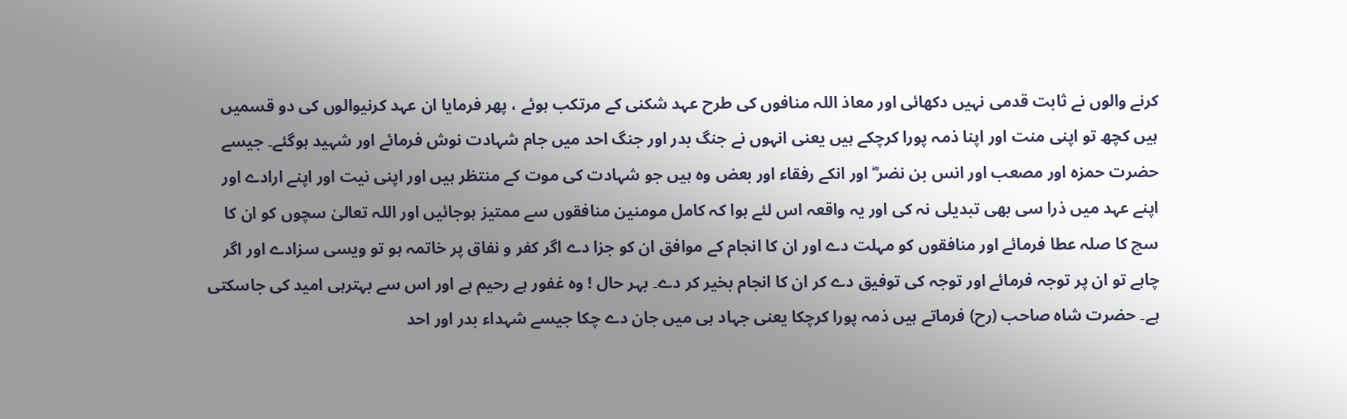کرنے والوں نے ثابت قدمی نہیں دکھائی اور معاذ اللہ منافوں کی طرح عہد شکنی کے مرتکب ہوئے ، پھر فرمایا ان عہد کرنیوالوں کی دو قسمیں ہیں کچھ تو اپنی منت اور اپنا ذمہ پورا کرچکے ہیں یعنی انہوں نے جنگ بدر اور جنگ احد میں جام شہادت نوش فرمائے اور شہید ہوگئے۔ جیسے حضرت حمزہ اور مصعب اور انس بن نضر ؓ اور انکے رفقاء اور بعض وہ ہیں جو شہادت کی موت کے منتظر ہیں اور اپنی نیت اور اپنے ارادے اور اپنے عہد میں ذرا سی بھی تبدیلی نہ کی اور یہ واقعہ اس لئے ہوا کہ کامل مومنین منافقوں سے ممتیز ہوجائیں اور اللہ تعالیٰ سچوں کو ان کا سچ کا صلہ عطا فرمائے اور منافقوں کو مہلت دے اور ان کا انجام کے موافق ان کو جزا دے اگر کفر و نفاق پر خاتمہ ہو تو ویسی سزادے اور اگر چاہے تو ان پر توجہ فرمائے اور توجہ کی توفیق دے کر ان کا انجام بخیر کر دے۔ بہر حال ! وہ غفور ہے رحیم ہے اور اس سے بہترہی امید کی جاسکتی ہے۔ حضرت شاہ صاحب (رح) فرماتے ہیں ذمہ پورا کرچکا یعنی جہاد ہی میں جان دے چکا جیسے شہداء بدر اور احد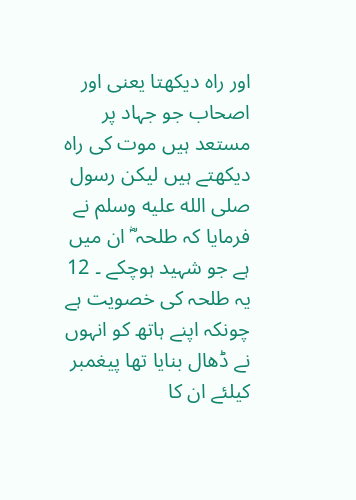اور راہ دیکھتا یعنی اور اصحاب جو جہاد پر مستعد ہیں موت کی راہ دیکھتے ہیں لیکن رسول صلى الله عليه وسلم نے فرمایا کہ طلحہ ؓ ان میں ہے جو شہید ہوچکے ۔ 12 یہ طلحہ کی خصویت ہے چونکہ اپنے ہاتھ کو انہوں نے ڈھال بنایا تھا پیغمبر کیلئے ان کا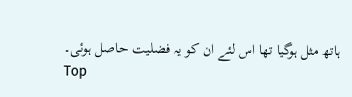ہاتھ مثل ہوگیا تھا اس لئے ان کو یہ فضلیت حاصل ہوئی۔
Top